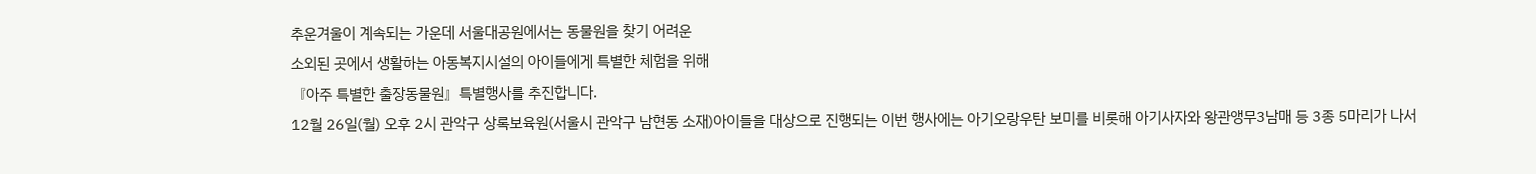추운겨울이 계속되는 가운데 서울대공원에서는 동물원을 찾기 어려운
소외된 곳에서 생활하는 아동복지시설의 아이들에게 특별한 체험을 위해
『아주 특별한 출장동물원』특별행사를 추진합니다.
12월 26일(월) 오후 2시 관악구 상록보육원(서울시 관악구 남현동 소재)아이들을 대상으로 진행되는 이번 행사에는 아기오랑우탄 보미를 비롯해 아기사자와 왕관앵무3남매 등 3종 5마리가 나서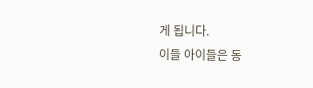게 됩니다.
이들 아이들은 동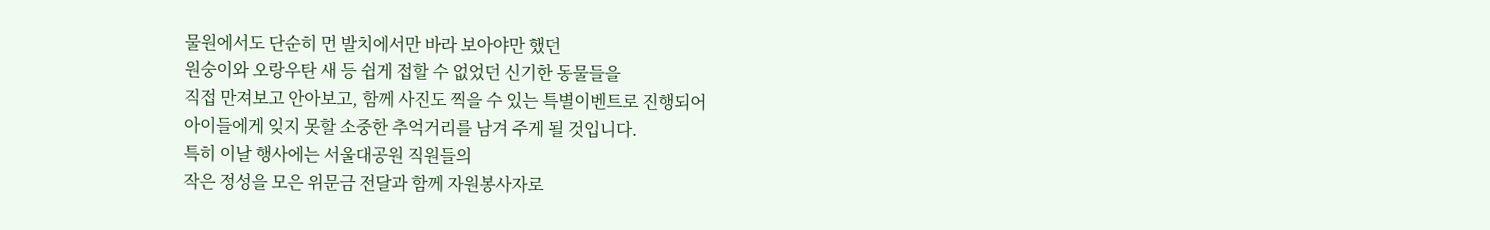물원에서도 단순히 먼 발치에서만 바라 보아야만 했던
원숭이와 오랑우탄 새 등 쉽게 접할 수 없었던 신기한 동물들을
직접 만져보고 안아보고, 함께 사진도 찍을 수 있는 특별이벤트로 진행되어
아이들에게 잊지 못할 소중한 추억거리를 남겨 주게 될 것입니다.
특히 이날 행사에는 서울대공원 직원들의
작은 정성을 모은 위문금 전달과 함께 자원봉사자로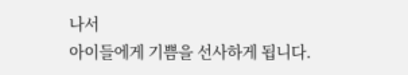나서
아이들에게 기쁨을 선사하게 됩니다.